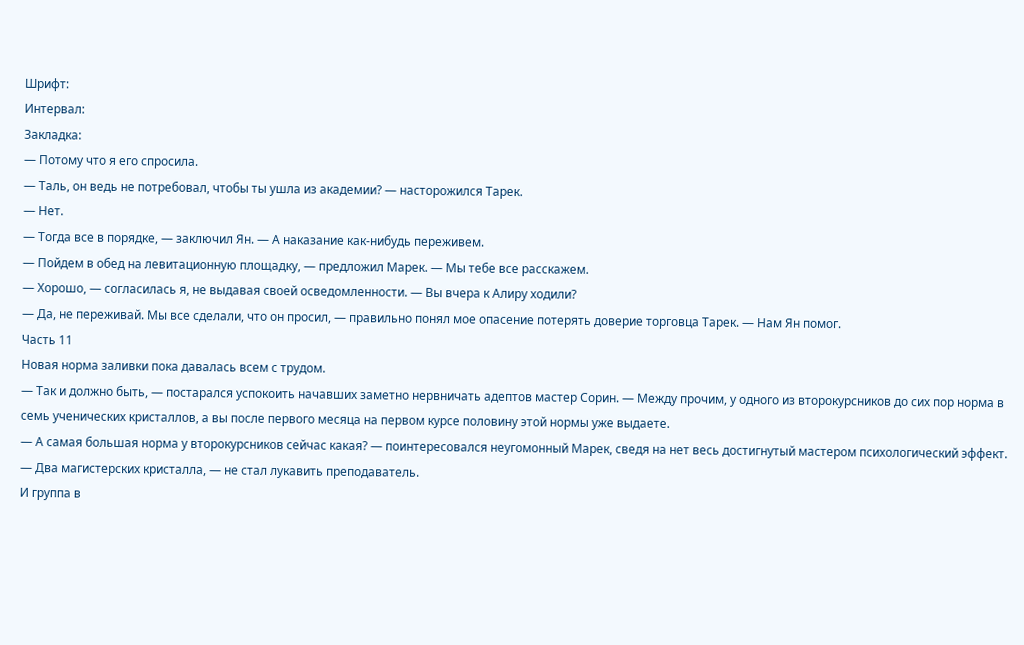Шрифт:
Интервал:
Закладка:
— Потому что я его спросила.
— Таль, он ведь не потребовал, чтобы ты ушла из академии? — насторожился Тарек.
— Нет.
— Тогда все в порядке, — заключил Ян. — А наказание как-нибудь переживем.
— Пойдем в обед на левитационную площадку, — предложил Марек. — Мы тебе все расскажем.
— Хорошо, — согласилась я, не выдавая своей осведомленности. — Вы вчера к Алиру ходили?
— Да, не переживай. Мы все сделали, что он просил, — правильно понял мое опасение потерять доверие торговца Тарек. — Нам Ян помог.
Часть 11
Новая норма заливки пока давалась всем с трудом.
— Так и должно быть, — постарался успокоить начавших заметно нервничать адептов мастер Сорин. — Между прочим, у одного из второкурсников до сих пор норма в семь ученических кристаллов, а вы после первого месяца на первом курсе половину этой нормы уже выдаете.
— А самая большая норма у второкурсников сейчас какая? — поинтересовался неугомонный Марек, сведя на нет весь достигнутый мастером психологический эффект.
— Два магистерских кристалла, — не стал лукавить преподаватель.
И группа в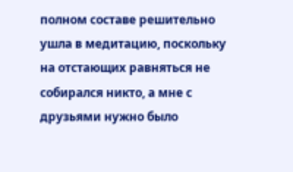полном составе решительно ушла в медитацию, поскольку на отстающих равняться не собирался никто, а мне с друзьями нужно было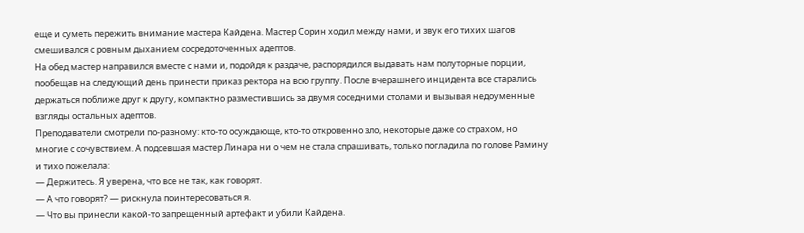еще и суметь пережить внимание мастера Кайдена. Мастер Сорин ходил между нами, и звук его тихих шагов смешивался с ровным дыханием сосредоточенных адептов.
На обед мастер направился вместе с нами и, подойдя к раздаче, распорядился выдавать нам полуторные порции, пообещав на следующий день принести приказ ректора на всю группу. После вчерашнего инцидента все старались держаться поближе друг к другу, компактно разместившись за двумя соседними столами и вызывая недоуменные взгляды остальных адептов.
Преподаватели смотрели по-разному: кто-то осуждающе, кто-то откровенно зло, некоторые даже со страхом, но многие с сочувствием. А подсевшая мастер Линара ни о чем не стала спрашивать, только погладила по голове Рамину и тихо пожелала:
— Держитесь. Я уверена, что все не так, как говорят.
— А что говорят? — рискнула поинтересоваться я.
— Что вы принесли какой-то запрещенный артефакт и убили Кайдена.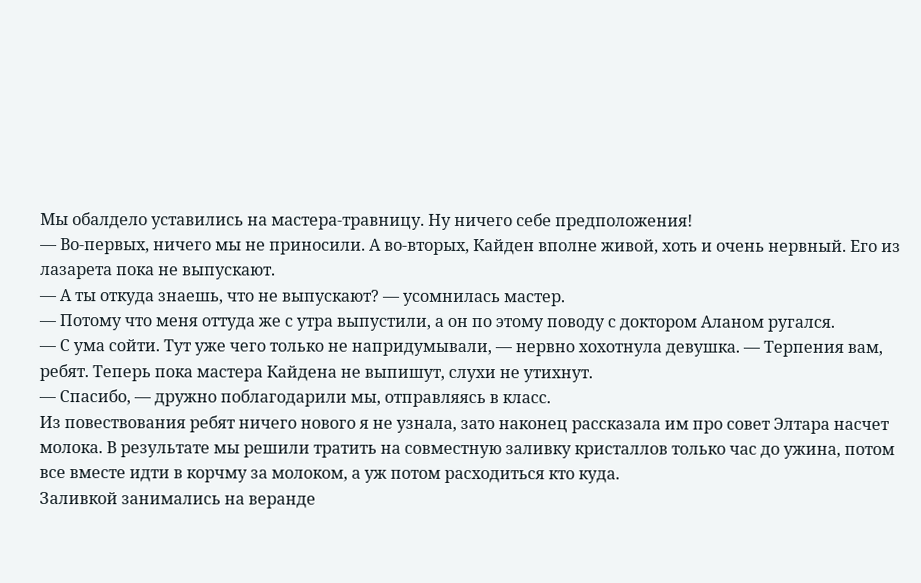Мы обалдело уставились на мастера-травницу. Ну ничего себе предположения!
— Во-первых, ничего мы не приносили. А во-вторых, Кайден вполне живой, хоть и очень нервный. Его из лазарета пока не выпускают.
— А ты откуда знаешь, что не выпускают? — усомнилась мастер.
— Потому что меня оттуда же с утра выпустили, а он по этому поводу с доктором Аланом ругался.
— С ума сойти. Тут уже чего только не напридумывали, — нервно хохотнула девушка. — Терпения вам, ребят. Теперь пока мастера Кайдена не выпишут, слухи не утихнут.
— Спасибо, — дружно поблагодарили мы, отправляясь в класс.
Из повествования ребят ничего нового я не узнала, зато наконец рассказала им про совет Элтара насчет молока. В результате мы решили тратить на совместную заливку кристаллов только час до ужина, потом все вместе идти в корчму за молоком, а уж потом расходиться кто куда.
Заливкой занимались на веранде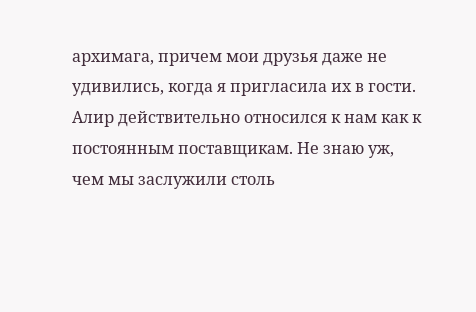архимага, причем мои друзья даже не удивились, когда я пригласила их в гости. Алир действительно относился к нам как к постоянным поставщикам. Не знаю уж, чем мы заслужили столь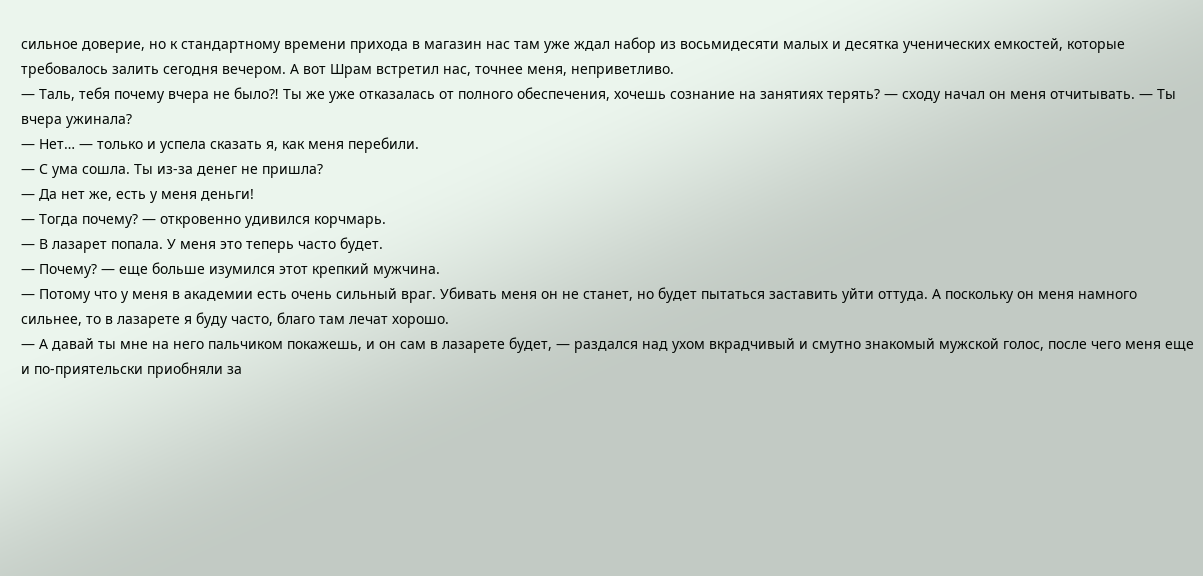сильное доверие, но к стандартному времени прихода в магазин нас там уже ждал набор из восьмидесяти малых и десятка ученических емкостей, которые требовалось залить сегодня вечером. А вот Шрам встретил нас, точнее меня, неприветливо.
— Таль, тебя почему вчера не было⁈ Ты же уже отказалась от полного обеспечения, хочешь сознание на занятиях терять? — сходу начал он меня отчитывать. — Ты вчера ужинала?
— Нет… — только и успела сказать я, как меня перебили.
— С ума сошла. Ты из-за денег не пришла?
— Да нет же, есть у меня деньги!
— Тогда почему? — откровенно удивился корчмарь.
— В лазарет попала. У меня это теперь часто будет.
— Почему? — еще больше изумился этот крепкий мужчина.
— Потому что у меня в академии есть очень сильный враг. Убивать меня он не станет, но будет пытаться заставить уйти оттуда. А поскольку он меня намного сильнее, то в лазарете я буду часто, благо там лечат хорошо.
— А давай ты мне на него пальчиком покажешь, и он сам в лазарете будет, — раздался над ухом вкрадчивый и смутно знакомый мужской голос, после чего меня еще и по-приятельски приобняли за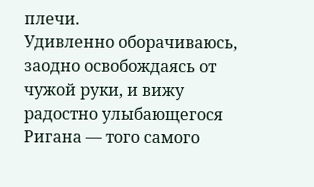плечи.
Удивленно оборачиваюсь, заодно освобождаясь от чужой руки, и вижу радостно улыбающегося Ригана — того самого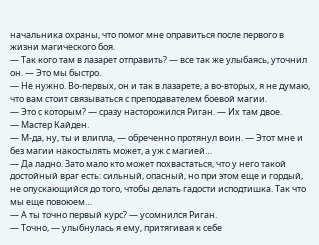начальника охраны, что помог мне оправиться после первого в жизни магического боя.
— Так кого там в лазарет отправить? — все так же улыбаясь, уточнил он. — Это мы быстро.
— Не нужно. Во-первых, он и так в лазарете, а во-вторых, я не думаю, что вам стоит связываться с преподавателем боевой магии.
— Это с которым? — сразу насторожился Риган. — Их там двое.
— Мастер Кайден.
— М-да, ну, ты и влипла, — обреченно протянул воин. — Этот мне и без магии накостылять может, а уж с магией…
— Да ладно. Зато мало кто может похвастаться, что у него такой достойный враг есть: сильный, опасный, но при этом еще и гордый, не опускающийся до того, чтобы делать гадости исподтишка. Так что мы еще повоюем…
— А ты точно первый курс? — усомнился Риган.
— Точно, — улыбнулась я ему, притягивая к себе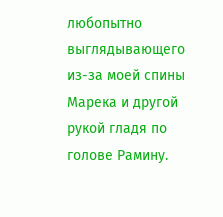любопытно выглядывающего из-за моей спины Марека и другой рукой гладя по голове Рамину.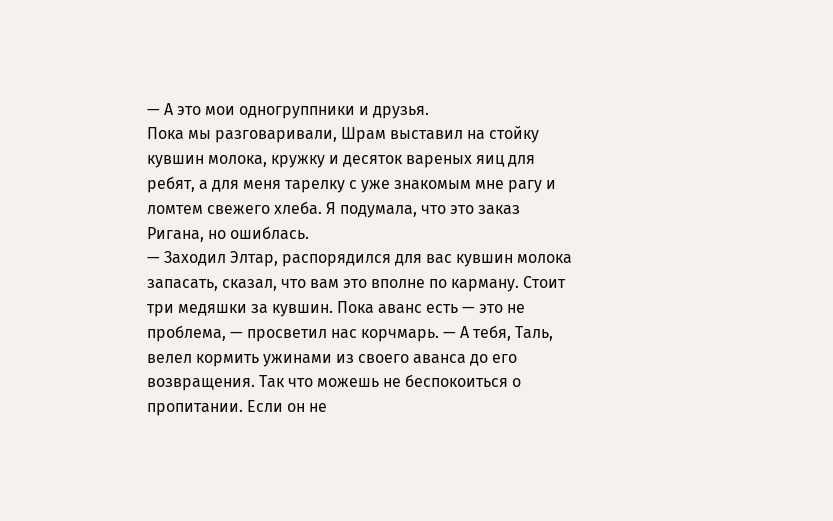— А это мои одногруппники и друзья.
Пока мы разговаривали, Шрам выставил на стойку кувшин молока, кружку и десяток вареных яиц для ребят, а для меня тарелку с уже знакомым мне рагу и ломтем свежего хлеба. Я подумала, что это заказ Ригана, но ошиблась.
— Заходил Элтар, распорядился для вас кувшин молока запасать, сказал, что вам это вполне по карману. Стоит три медяшки за кувшин. Пока аванс есть — это не проблема, — просветил нас корчмарь. — А тебя, Таль, велел кормить ужинами из своего аванса до его возвращения. Так что можешь не беспокоиться о пропитании. Если он не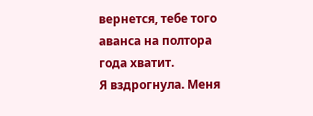вернется, тебе того аванса на полтора года хватит.
Я вздрогнула. Меня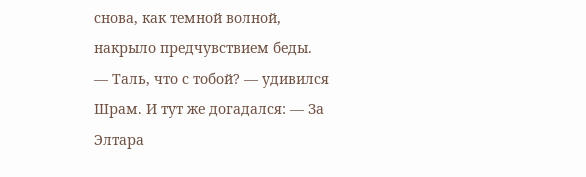снова, как темной волной, накрыло предчувствием беды.
— Таль, что с тобой? — удивился Шрам. И тут же догадался: — За Элтара